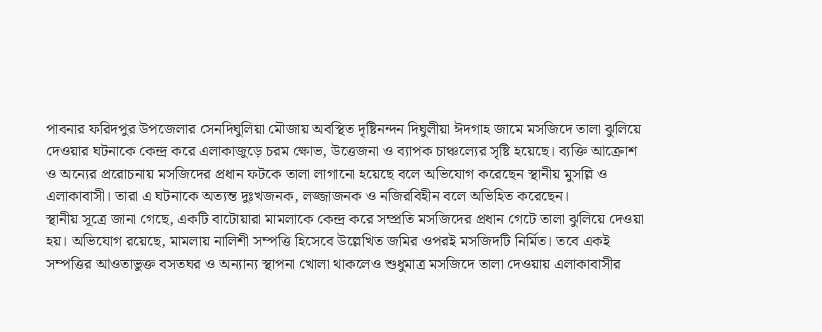পাবনার ফরিদপুর উপজেলার সেনদিঘুলিয়া মৌজায় অবস্থিত দৃষ্টিনন্দন দিঘুলীয়া ঈদগাহ জামে মসজিদে তালা ঝুলিয়ে দেওয়ার ঘটনাকে কেন্দ্র করে এলাকাজুড়ে চরম ক্ষোভ, উত্তেজনা ও ব্যাপক চাঞ্চল্যের সৃষ্টি হয়েছে। ব্যক্তি আক্রোশ ও অন্যের প্ররোচনায় মসজিদের প্রধান ফটকে তালা লাগানো হয়েছে বলে অভিযোগ করেছেন স্থানীয় মুসল্লি ও এলাকাবাসী। তারা এ ঘটনাকে অত্যন্ত দুঃখজনক, লজ্জাজনক ও নজিরবিহীন বলে অভিহিত করেছেন।
স্থানীয় সূত্রে জানা গেছে, একটি বাটোয়ারা মামলাকে কেন্দ্র করে সম্প্রতি মসজিদের প্রধান গেটে তালা ঝুলিয়ে দেওয়া হয়। অভিযোগ রয়েছে, মামলায় নালিশী সম্পত্তি হিসেবে উল্লেখিত জমির ওপরই মসজিদটি নির্মিত। তবে একই সম্পত্তির আওতাভুক্ত বসতঘর ও অন্যান্য স্থাপনা খোলা থাকলেও শুধুমাত্র মসজিদে তালা দেওয়ায় এলাকাবাসীর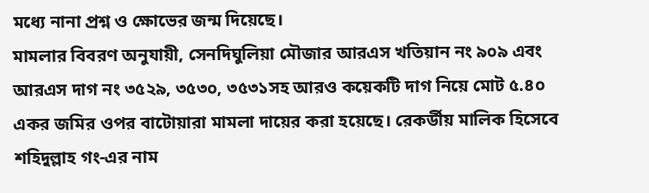মধ্যে নানা প্রশ্ন ও ক্ষোভের জন্ম দিয়েছে।
মামলার বিবরণ অনুযায়ী, সেনদিঘুলিয়া মৌজার আরএস খতিয়ান নং ৯০৯ এবং আরএস দাগ নং ৩৫২৯, ৩৫৩০, ৩৫৩১সহ আরও কয়েকটি দাগ নিয়ে মোট ৫.৪০ একর জমির ওপর বাটোয়ারা মামলা দায়ের করা হয়েছে। রেকর্ডীয় মালিক হিসেবে শহিদুল্লাহ গং-এর নাম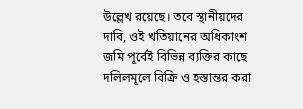উল্লেখ রয়েছে। তবে স্থানীয়দের দাবি, ওই খতিয়ানের অধিকাংশ জমি পূর্বেই বিভিন্ন ব্যক্তির কাছে দলিলমূলে বিক্রি ও হস্তান্তর করা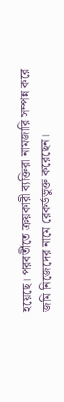হয়েছে। পরবর্তীতে ক্রয়কারী ব্যক্তিরা নামজারি সম্পন্ন করে জমি নিজেদের নামে রেকর্ডভুক্ত করেছেন।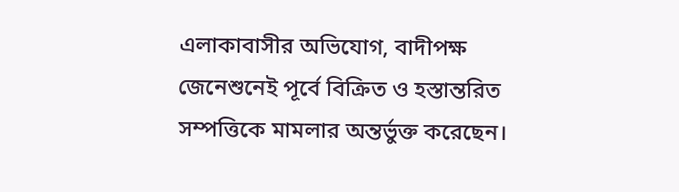এলাকাবাসীর অভিযোগ, বাদীপক্ষ জেনেশুনেই পূর্বে বিক্রিত ও হস্তান্তরিত সম্পত্তিকে মামলার অন্তর্ভুক্ত করেছেন।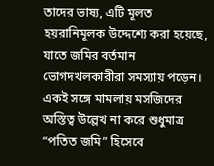তাদের ভাষ্য, এটি মূলত হয়রানিমূলক উদ্দেশ্যে করা হয়েছে, যাতে জমির বর্তমান ভোগদখলকারীরা সমস্যায় পড়েন। একই সঙ্গে মামলায় মসজিদের অস্তিত্ব উল্লেখ না করে শুধুমাত্র “পতিত জমি” হিসেবে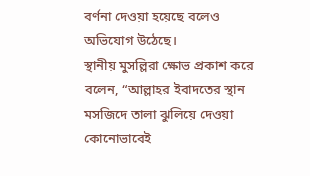বর্ণনা দেওয়া হয়েছে বলেও অভিযোগ উঠেছে।
স্থানীয় মুসল্লিরা ক্ষোভ প্রকাশ করে বলেন, “আল্লাহর ইবাদতের স্থান মসজিদে তালা ঝুলিয়ে দেওয়া কোনোভাবেই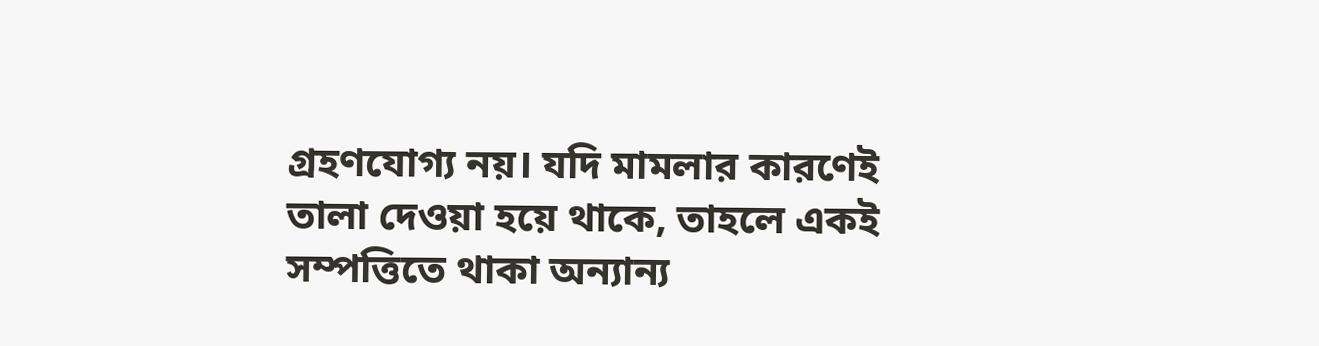গ্রহণযোগ্য নয়। যদি মামলার কারণেই তালা দেওয়া হয়ে থাকে, তাহলে একই সম্পত্তিতে থাকা অন্যান্য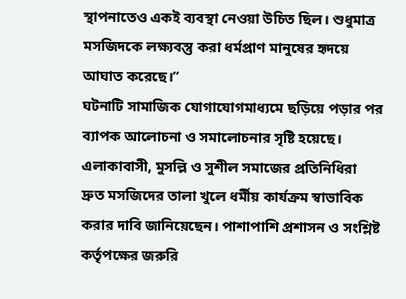স্থাপনাতেও একই ব্যবস্থা নেওয়া উচিত ছিল। শুধুমাত্র মসজিদকে লক্ষ্যবস্তু করা ধর্মপ্রাণ মানুষের হৃদয়ে আঘাত করেছে।”
ঘটনাটি সামাজিক যোগাযোগমাধ্যমে ছড়িয়ে পড়ার পর ব্যাপক আলোচনা ও সমালোচনার সৃষ্টি হয়েছে। এলাকাবাসী, মুসল্লি ও সুশীল সমাজের প্রতিনিধিরা দ্রুত মসজিদের তালা খুলে ধর্মীয় কার্যক্রম স্বাভাবিক করার দাবি জানিয়েছেন। পাশাপাশি প্রশাসন ও সংশ্লিষ্ট কর্তৃপক্ষের জরুরি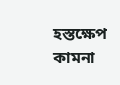হস্তক্ষেপ কামনা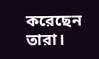করেছেন তারা।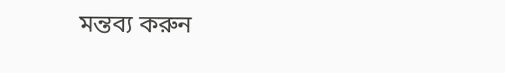মন্তব্য করুন